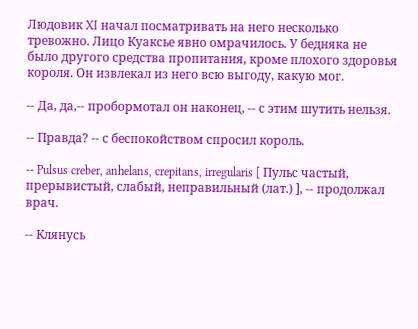Людовик XI начал посматривать на него несколько тревожно. Лицо Куаксье явно омрачилось. У бедняка не было другого средства пропитания, кроме плохого здоровья короля. Он извлекал из него всю выгоду, какую мог.

-- Да, да,-- пробормотал он наконец, -- с этим шутить нельзя.

-- Правда? -- с беспокойством спросил король.

-- Pulsus creber, anhelans, crepitans, irregularis [ Пульс частый, прерывистый, слабый, неправильный (лат.) ], -- продолжал врач.

-- Клянусь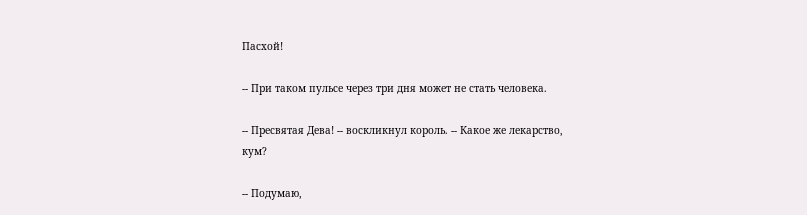Пасхой!

-- При таком пульсе через три дня может не стать человека.

-- Пресвятая Дева! -- воскликнул король. -- Какое же лекарство, кум?

-- Подумаю,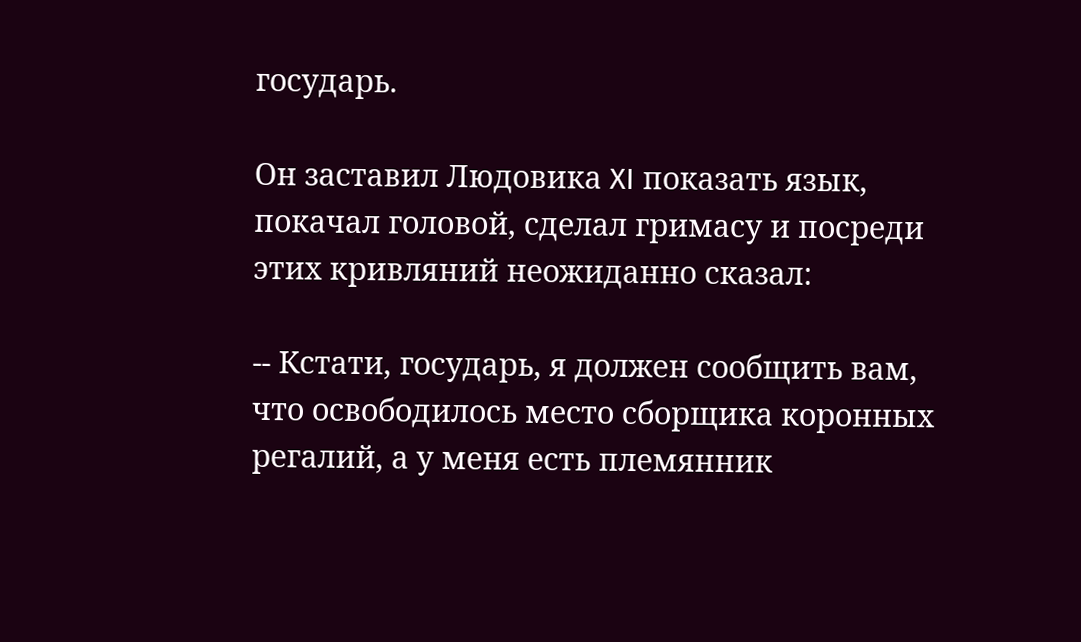государь.

Он заставил Людовика XI показать язык, покачал головой, сделал гримасу и посреди этих кривляний неожиданно сказал:

-- Кстати, государь, я должен сообщить вам, что освободилось место сборщика коронных регалий, а у меня есть племянник